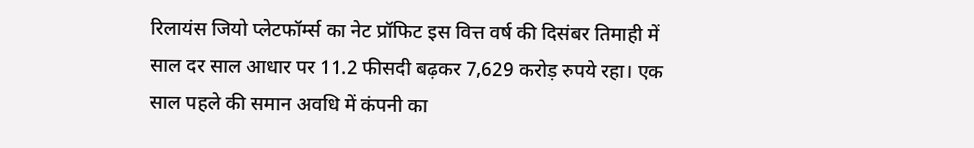रिलायंस जियो प्लेटफॉर्म्स का नेट प्रॉफिट इस वित्त वर्ष की दिसंबर तिमाही में साल दर साल आधार पर 11.2 फीसदी बढ़कर 7,629 करोड़ रुपये रहा। एक साल पहले की समान अवधि में कंपनी का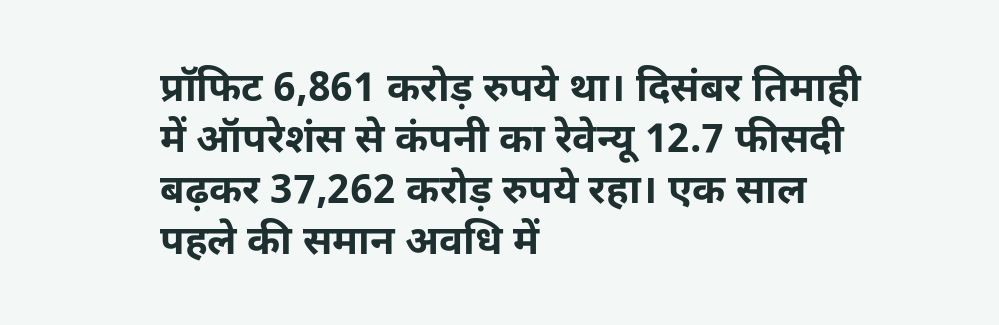प्रॉफिट 6,861 करोड़ रुपये था। दिसंबर तिमाही में ऑपरेशंस से कंपनी का रेवेन्यू 12.7 फीसदी बढ़कर 37,262 करोड़ रुपये रहा। एक साल पहले की समान अवधि में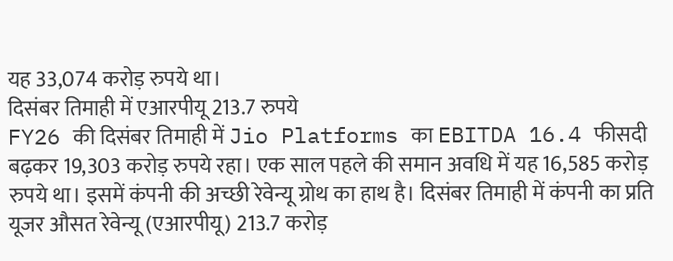यह 33,074 करोड़ रुपये था।
दिसंबर तिमाही में एआरपीयू 213.7 रुपये
FY26 की दिसंबर तिमाही में Jio Platforms का EBITDA 16.4 फीसदी बढ़कर 19,303 करोड़ रुपये रहा। एक साल पहले की समान अवधि में यह 16,585 करोड़ रुपये था। इसमें कंपनी की अच्छी रेवेन्यू ग्रोथ का हाथ है। दिसंबर तिमाही में कंपनी का प्रति यूजर औसत रेवेन्यू (एआरपीयू) 213.7 करोड़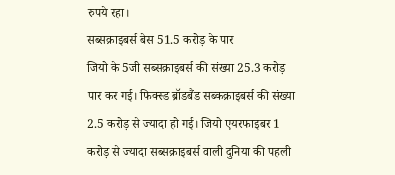रुपये रहा।
सब्सक्राइबर्स बेस 51.5 करोड़ के पार
जियो के 5जी सब्सक्राइबर्स की संख्या 25.3 करोड़ पार कर गई। फिक्स्ड ब्रॉडबैंड सब्कक्राइबर्स की संख्या 2.5 करोड़ से ज्यादा हो गई। जियो एयरफाइबर 1 करोड़ से ज्यादा सब्सक्राइबर्स वाली दुनिया की पहली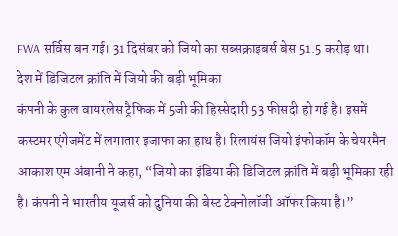FWA सर्विस बन गई। 31 दिसंबर को जियो का सब्सक्राइबर्स बेस 51.5 करोड़ था।
देश में डिजिटल क्रांति में जियो की बड़ी भूमिका
कंपनी के कुल वायरलेस ट्रैफिक में 5जी की हिस्सेदारी 53 फीसदी हो गई है। इसमें कस्टमर एंगेजमेंट में लगातार इजाफा का हाथ है। रिलायंस जियो इंफोकॉम के चेयरमैन आकाश एम अंबानी ने कहा, “जियो का इंडिया की डिजिटल क्रांति में बड़ी भूमिका रही है। कंपनी ने भारतीय यूजर्स को दुनिया की बेस्ट टेक्नोलॉजी ऑफर किया है।”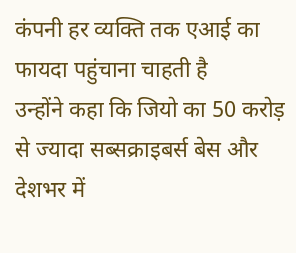कंपनी हर व्यक्ति तक एआई का फायदा पहुंचाना चाहती है
उन्होंने कहा कि जियो का 50 करोड़ से ज्यादा सब्सक्राइबर्स बेस और देशभर में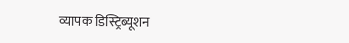व्यापक डिस्ट्रिब्यूशन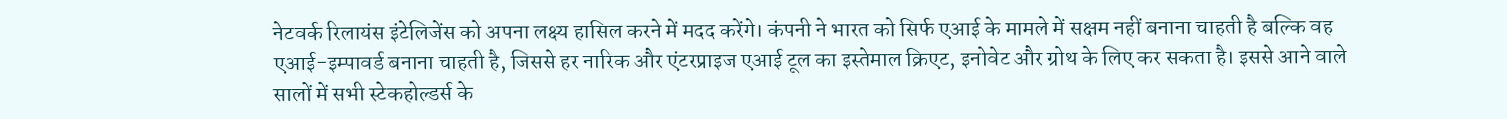नेटवर्क रिलायंस इंटेलिजेंस को अपना लक्ष्य हासिल करने में मदद करेंगे। कंपनी ने भारत को सिर्फ एआई के मामले में सक्षम नहीं बनाना चाहती है बल्कि वह एआई-इम्पावर्ड बनाना चाहती है, जिससे हर नारिक और एंटरप्राइज एआई टूल का इस्तेमाल क्रिएट, इनोवेट और ग्रोथ के लिए कर सकता है। इससे आने वाले सालों में सभी स्टेकहोल्डर्स के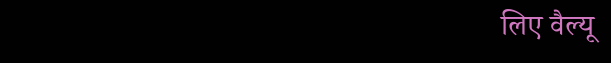लिए वैल्यू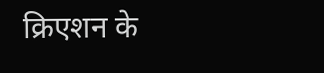क्रिएशन के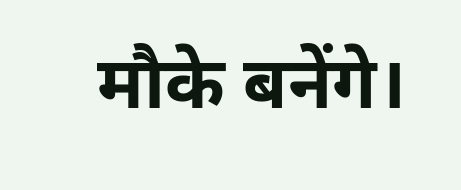मौके बनेंगे।